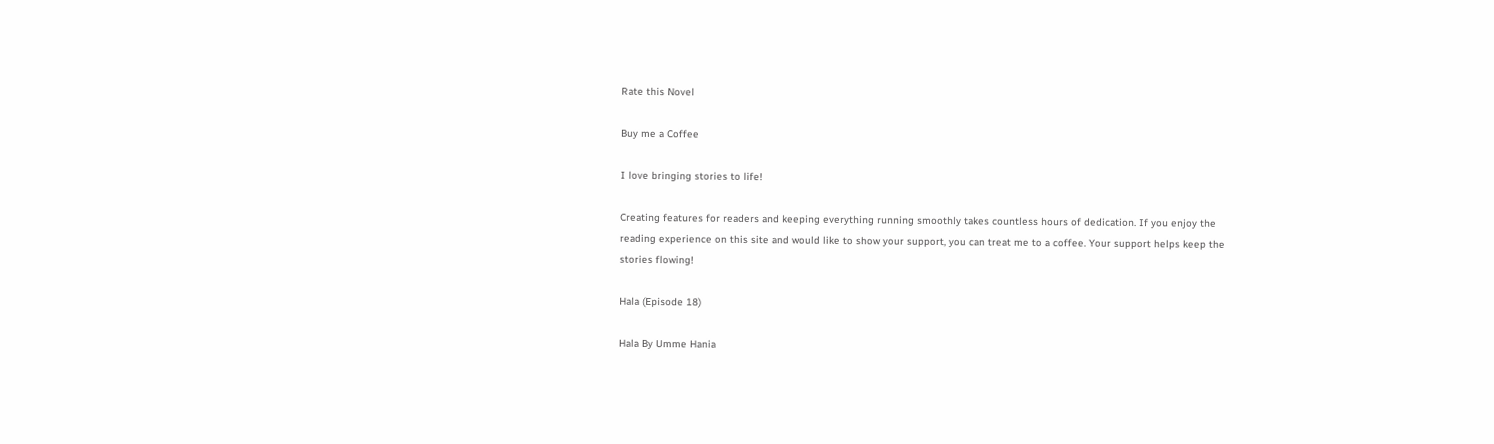Rate this Novel

Buy me a Coffee

I love bringing stories to life!

Creating features for readers and keeping everything running smoothly takes countless hours of dedication. If you enjoy the reading experience on this site and would like to show your support, you can treat me to a coffee. Your support helps keep the stories flowing!

Hala (Episode 18)

Hala By Umme Hania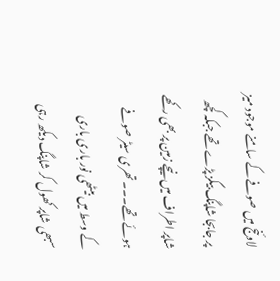لاوئنج میں صوفے کے سامنے موجود میز پر جابجا شاپنگ بیگز پڑے تھے جبکہ کچھ شاپر اطراف میں نیچے زمین پر بھی رکھے ہوئے تھے۔۔۔ تھری سیٹر صوفے کے وسط میں بیٹھی نور باری باری سبھی شاپر کھول کر شاپنگ دیکھ رہی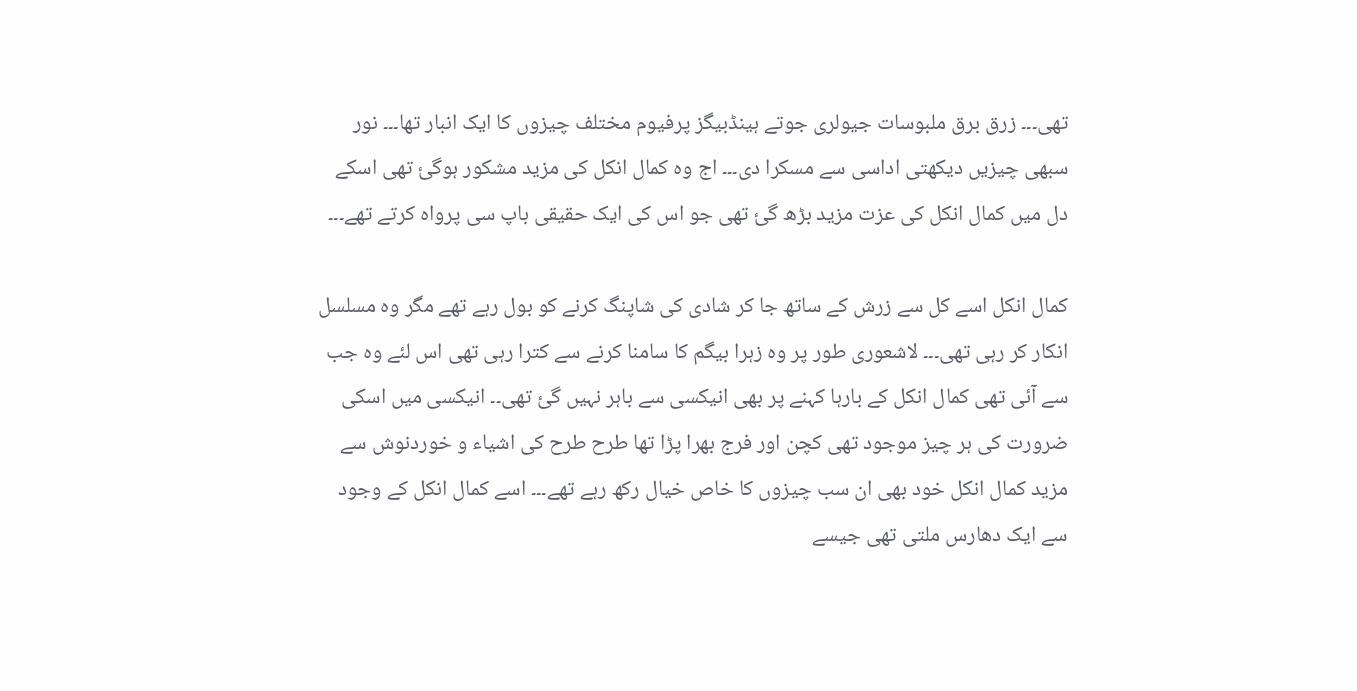تھی۔۔۔ زرق برق ملبوسات جیولری جوتے ہینڈبیگز پرفیوم مختلف چیزوں کا ایک انبار تھا۔۔۔ نور سبھی چیزیں دیکھتی اداسی سے مسکرا دی۔۔۔ اج وہ کمال انکل کی مزید مشکور ہوگئ تھی اسکے دل میں کمال انکل کی عزت مزید بڑھ گئ تھی جو اس کی ایک حقیقی باپ سی پرواہ کرتے تھے۔۔۔

کمال انکل اسے کل سے زرش کے ساتھ جا کر شادی کی شاپنگ کرنے کو بول رہے تھے مگر وہ مسلسل انکار کر رہی تھی۔۔۔ لاشعوری طور پر وہ زہرا بیگم کا سامنا کرنے سے کترا رہی تھی اس لئے وہ جب سے آئی تھی کمال انکل کے بارہا کہنے پر بھی انیکسی سے باہر نہیں گئ تھی۔۔ انیکسی میں اسکی ضرورت کی ہر چیز موجود تھی کچن اور فرج بھرا پڑا تھا طرح طرح کی اشیاء و خوردنوش سے مزید کمال انکل خود بھی ان سب چیزوں کا خاص خیال رکھ رہے تھے۔۔۔ اسے کمال انکل کے وجود سے ایک دھارس ملتی تھی جیسے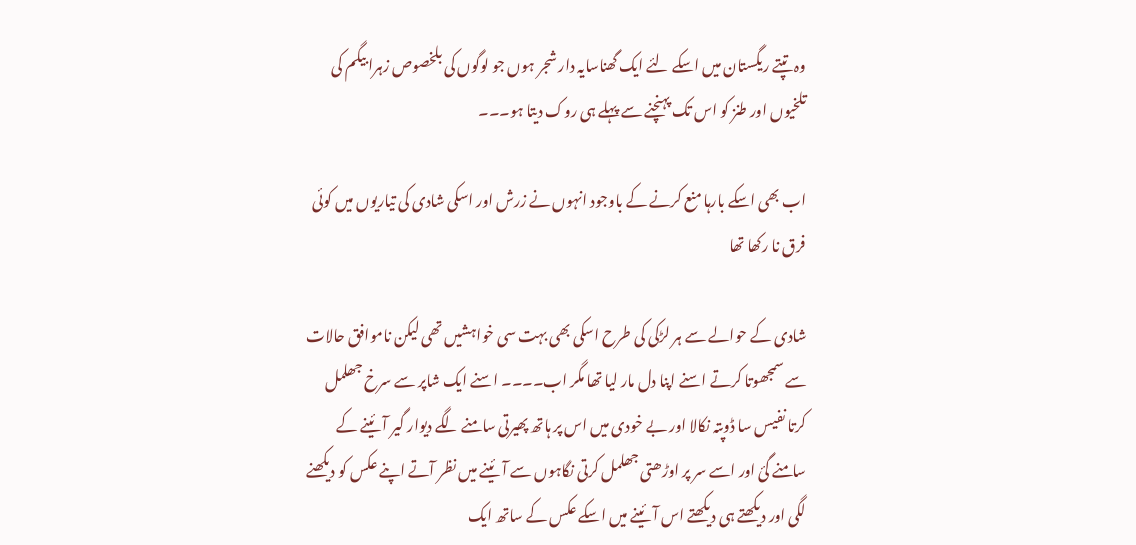وہ تپتے ریگستان میں اسکے لئے ایک گھناسایہ دار شجر ہوں جو لوگوں کی بلخصوص زہرا بیگم کی تلخیوں اور طنز کو اس تک پہنچنے سے پہلے ہی روک دیتا ہو۔۔۔

اب بھی اسکے بارہا منع کرنے کے باوجود انہوں نے زرش اور اسکی شادی کی تیاریوں میں کوئی فرق نا رکھا تھا

شادی کے حوالے سے ہر لڑکی کی طرح اسکی بھی بہت سی خواہشیں تھی لیکن ناموافق حالات سے سمجھوتا کرتے اسنے اپنا دل مار لیا تھا مگر اب۔۔۔۔ اسنے ایک شاپر سے سرخ جھلمل کرتا نفیس سا ڈوپتہ نکالا اور بے خودی میں اس پر ہاتھ پھیرتی سامنے لگے دیوار گیر آئینے کے سامنے گئ اور اسے سر پر اوڑھتی جھلمل کرتی نگاہوں سے آئینے میں نظر آتے اپنے عکس کو دیکھنے لگی اور دیکھتے ہی دیکھتے اس آئینے میں اسکے عکس کے ساتھ ایک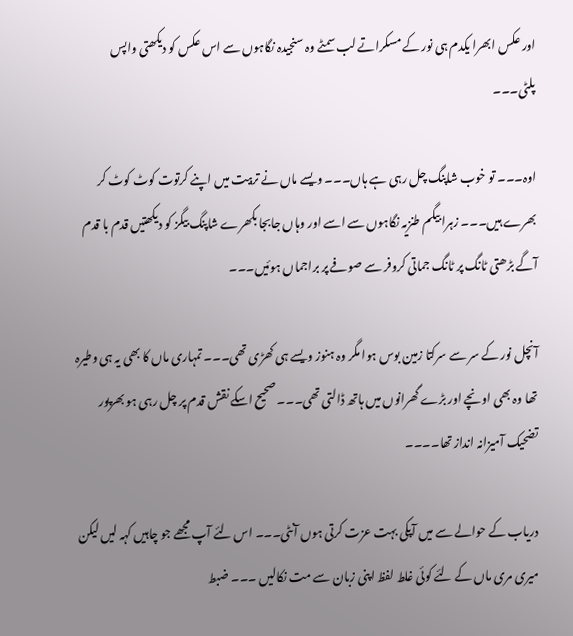اور عکس ابھرا یکدم ہی نور کے مسکراتے لب سمٹے وہ سنجیدہ نگاہوں سے اس عکس کو دیکھتی واپس پلٹی۔۔۔

اوہ۔۔۔ تو خوب شاپنگ چل رہی ہے ہاں۔۔۔ ویسے ماں نے تربیت میں اپنے کرتوت کوٹ کوٹ کر بھرے ہیں۔۔۔ زہرا بیگم طنزیہ نگاہوں سے اسے اور وہاں جابجا بکھرے شاپنگ بیگز کو دیکھتیں قدم با قدم آگے بڑھتی ٹانگ پر ٹانگ جماتی کروفر سے صوفے پر براجماں ہوئیں۔۔۔

آنچل نور کے سر سے سرکتا زمین بوس ہوا مگر وہ ہنوز ویسے ہی کھڑی تھی۔۔۔ تمہاری ماں کا بھی یہ ہی وطیرہ تھا وہ بھی اونچے اور بڑے گھرانوں میں ہاتھ ڈالتی تھی۔۔۔ صحیح اسکے نقش قدم پر چل رہی ہو بھرپور تضحیک آمیزانہ انداز تھا۔۔۔۔

دریاب کے حوالے سے میں آپکی بہت عزت کرتی ہوں آنٹی۔۔۔ اس لئے آپ مجھے جو چاہیں کہہ لیں لیکن میری مری ماں کے لئے کوئی غلط لفظ اپنی زبان سے مت نکالیں ۔۔۔ ضبط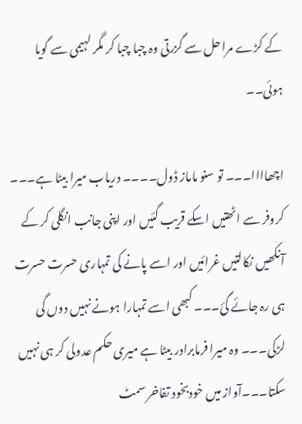کے کڑے مراحل سے گزرتی وہ چبا چبا کر مگر لہیمی سے گویا ہوئی۔۔

اچھاااا۔۔۔ تو سنو ماماز ڈول۔۔۔۔ دریاب میرا بیٹا ہے۔۔۔ کروفر سے اٹھتیں اسکے قریب گئیں اور اپنی جانب انگلی کر کے آنکھیں نکالتیں غرائیں اور اسے پانے کی تمہاری حسرت حسرت ہی رہ جائے گئ۔۔۔ کبھی اسے تمہارا ہونے نہیں دوں گی لڑکی۔۔۔ وہ میرا فرمابرادر بیٹا ہے میری حکم عدولی کر ہی نہیں سکتا۔۔۔آواز میں خودبخود تفاخر سمٹ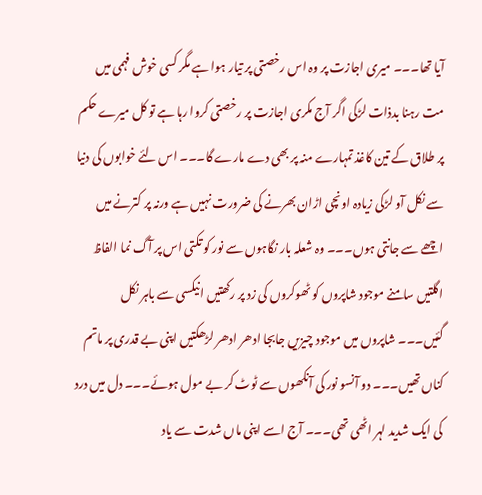آیا تھا۔۔۔ میری اجازت پر وہ اس رخصتی پر تیار ہوا ہے مگر کسی خوش فہمی میں مت رہنا بدذات لڑکی اگر آج مکری اجازت پر رخصتی کروا رہا ہے تو کل میرے حکم پر طلاق کے تین کاغذ تمہارے منہ پر بھی دے مارے گا۔۔۔ اس لئے خوابوں کی دنیا سے نکل آو لڑکی زیادہ اونچی اڑان بھرنے کی ضرورت نہیں ہے ورنہ پر کترنے میں اچھے سے جانتی ہوں۔۔۔ وہ شعلہ بار نگاہوں سے نور کو تکتی اس پر آگ نما الفاظ اگلتیں سامنے موجود شاپروں کو ٹھوکروں کی زد پر رکھتیں انیکسی سے باہر نکل گئیں۔۔۔ شاپروں میں موجود چیزیں جابجا ادھر ادھر لڑھکتیں اپنی بے قدری پر ماتم کناں تھیں۔۔۔ دو آنسو نور کی آنکھوں سے ٹوٹ کر بے مول ہوئے۔۔۔ دل میں درد کی ایک شدید لہر اٹھی تھی۔۔۔ آج اسے اپنی ماں شدت سے یاد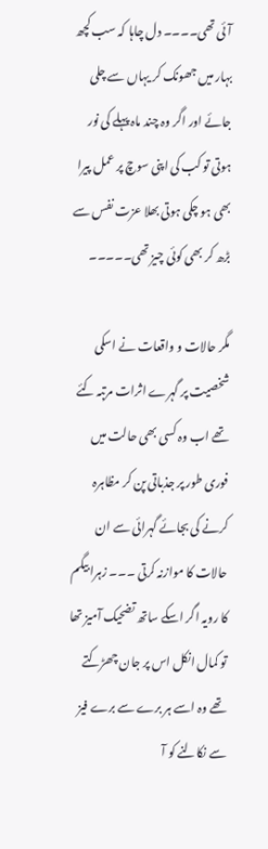آئی تھی۔۔۔۔ دل چاہا کہ سب کچھ بہار میں جھونک کر یہاں سے چلی جائے اور اگر وہ چند ماہ پہلے کی نور ہوتی تو کب کی اپنی سوچ پر عمل پیرا بھی ہو چکی ہوتی بھلا عزت نفس سے بڑھ کر بھی کوئی چیز تھی۔۔۔۔۔

مگر حالات و واقعات نے اسکی شخصیت پر گہرے اثرات مرتبہ کئے تھے اب وہ کسی بھی حالت میں فوری طور پر جذباتی پن کر مظاہرہ کرنے کی بجائے گہرائی سے ان حالات کا موازنہ کرتی ۔۔۔ زہرا بیگم کا رویہ اگر اسکے ساتھ تضحیک آمیز تھا تو کمال انکل اس پر جان چھڑکتے تھے وہ اسے ہر برے سے برے فیز سے نکالنے کو آ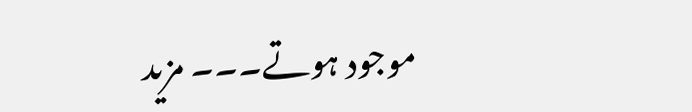موجود ہوتے۔۔۔ مزید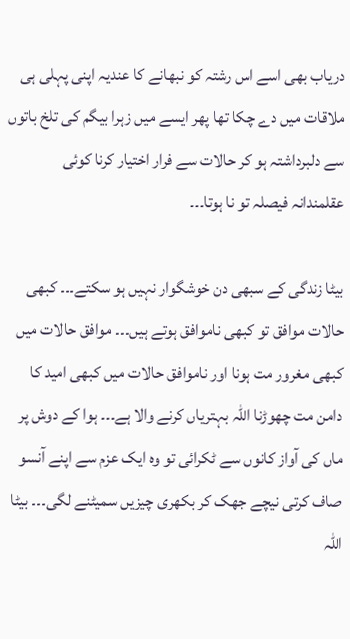دریاب بھی اسے اس رشتہ کو نبھانے کا عندیہ اپنی پہلی ہی ملاقات میں دے چکا تھا پھر ایسے میں زہرا بیگم کی تلخ باتوں سے دلبرداشتہ ہو کر حالات سے فرار اختیار کرنا کوئی عقلمندانہ فیصلہ تو نا ہوتا۔۔۔

بیٹا زندگی کے سبھی دن خوشگوار نہیں ہو سکتے۔۔۔ کبھی حالات موافق تو کبھی ناموافق ہوتے ہیں۔۔۔ موافق حالات میں کبھی مغرور مت ہونا اور ناموافق حالات میں کبھی امید کا دامن مت چھوڑنا اللہ بہتریاں کرنے والا ہے۔۔۔ ہوا کے دوش پر ماں کی آواز کانوں سے ٹکرائی تو وہ ایک عزم سے اپنے آنسو صاف کرتی نیچے جھک کر بکھری چیزیں سمیٹنے لگی۔۔۔ بیٹا اللہ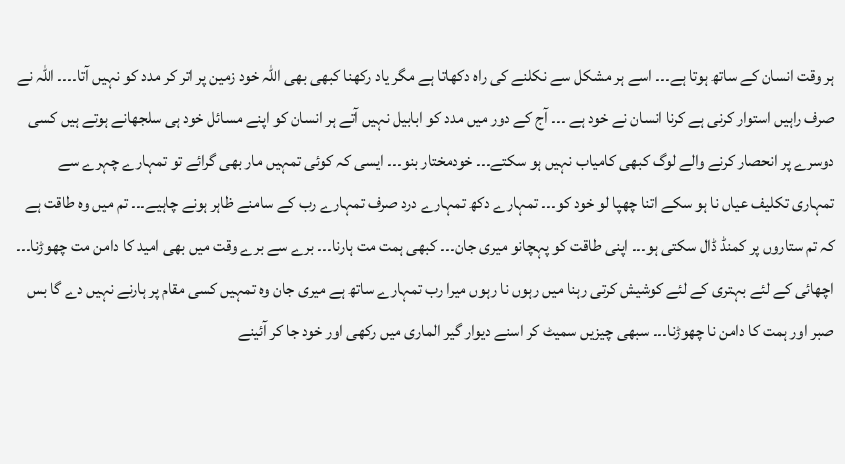ہر وقت انسان کے ساتھ ہوتا ہے۔۔۔ اسے ہر مشکل سے نکلنے کی راہ دکھاتا ہے مگر یاد رکھنا کبھی بھی اللہ خود زمین پر اتر کر مدد کو نہیں آتا۔۔۔۔ اللہ نے صرف راہیں استوار کرنی ہے کرنا انسان نے خود ہے ۔۔۔ آج کے دور میں مدد کو ابابیل نہیں آتے ہر انسان کو اپنے مسائل خود ہی سلجھانے ہوتے ہیں کسی دوسرے پر انحصار کرنے والے لوگ کبھی کامیاب نہیں ہو سکتے۔۔۔ خودمختار بنو۔۔۔ ایسی کہ کوئی تمہیں مار بھی گرائے تو تمہارے چہرے سے تمہاری تکلیف عیاں نا ہو سکے اتنا چھپا لو خود کو۔۔۔ تمہارے دکھ تمہارے درد صرف تمہارے رب کے سامنے ظاہر ہونے چاہیے۔۔۔ تم میں وہ طاقت ہے کہ تم ستاروں پر کمنڈ ڈال سکتی ہو۔۔۔ اپنی طاقت کو پہچانو میری جان۔۔۔ کبھی ہمت مت ہارنا۔۔۔ برے سے برے وقت میں بھی امید کا دامن مت چھوڑنا۔۔۔ اچھائی کے لئے بہتری کے لئے کوشیش کرتی رہنا میں رہوں نا رہوں میرا رب تمہارے ساتھ ہے میری جان وہ تمہیں کسی مقام پر ہارنے نہیں دے گا بس صبر اور ہمت کا دامن نا چھوڑنا۔۔۔ سبھی چیزیں سمیٹ کر اسنے دیوار گیر الماری میں رکھی اور خود جا کر آئینے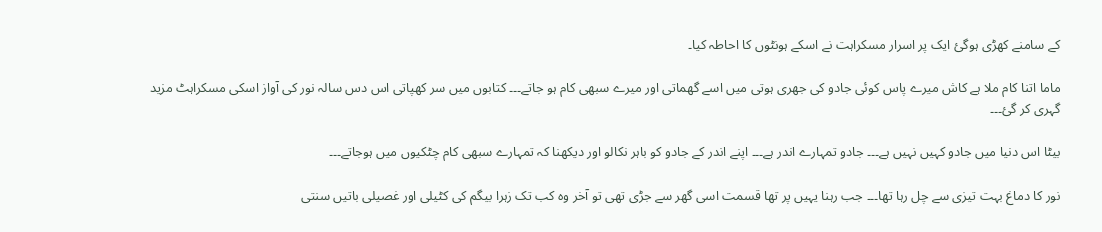کے سامنے کھڑی ہوگئ ایک پر اسرار مسکراہت نے اسکے ہونٹوں کا احاطہ کیا۔

ماما اتنا کام ملا ہے کاش میرے پاس کوئی جادو کی جھری ہوتی میں اسے گھماتی اور میرے سبھی کام ہو جاتے۔۔۔ کتابوں میں سر کھپاتی اس دس سالہ نور کی آواز اسکی مسکراہٹ مزید گہری کر گئ۔۔۔

بیٹا اس دنیا میں جادو کہیں نہیں ہے۔۔۔ جادو تمہارے اندر ہے۔۔۔ اپنے اندر کے جادو کو باہر نکالو اور دیکھنا کہ تمہارے سبھی کام چٹکیوں میں ہوجاتے۔۔۔

نور کا دماغ بہت تیزی سے چل رہا تھا۔۔۔ جب رہنا یہیں پر تھا قسمت اسی گھر سے جڑی تھی تو آخر وہ کب تک زہرا بیگم کی کٹیلی اور غصیلی باتیں سنتی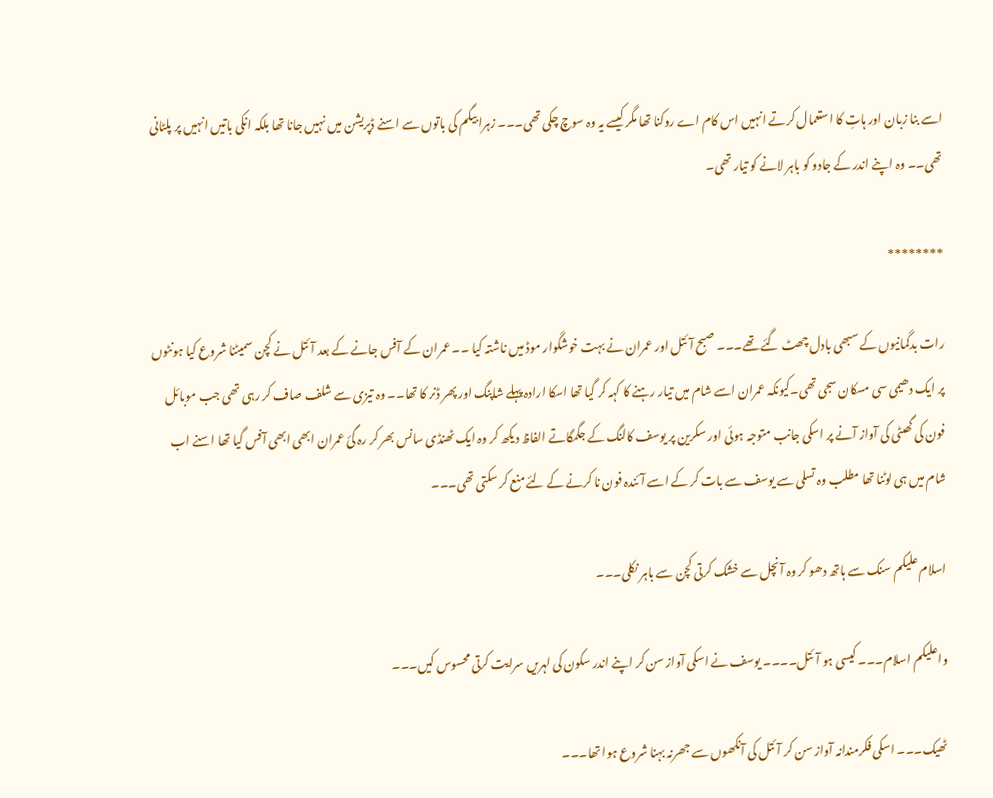اسے بنا زبان اور ہاتِ کا استعمال کرتے انہیں اس کام اے روکنا تھا مگر کیسے یہ وہ سوچ چکی تھی۔۔۔ زہرا بیگم کی باتوں سے اسنے ڈپریشن میں نہیں جانا تھا بلکہ انکی باتیں انہیں پر پلٹانی تھی۔۔ وہ اپنے اندر کے جادو کو باہر لانے کو تیار تھی۔

********

رات بدگمانیوں کے سبھی بادل چھٹ گئے تھے۔۔۔ صبح آئتل اور عمران نے بہت خوشگوار موڈ میں ناشتہ کیا ۔۔ عمران کے آفس جانے کے بعد آئتل نے کچن سمیٹنا شروع کیا ہونٹوں پر ایک دھیمی سی مسکان سجی تھی۔کیونکہ عمران اسے شام میں تیار رہنے کا کہہ کر گیا تھا اسکا ارادہ پہلے شاپنگ اور پھر ڈنر کا تھا۔۔ وہ تیزی سے شلف صاف کر رہی تھی جب موبائل فون کی گھںٹی کی آواز آنے پر اسکی جانب متوجہ ہوئی اور سکرین پر یوسف کالنگ کے جگمگاتے الفاظ دیکھ کر وہ ایک ٹھنڈی سانس بھر کر رہ گئ عمران ابھی ابھی آفس گیا تھا اسنے اب شام میں ہی لوٹنا تھا مطلب وہ تسلی سے یوسف سے بات کر کے اسے آئندہ فون نا کرنے کے لئے منع کر سکتی تھی۔۔۔

اسلام علیکم سنک سے ہاتھ دھو کر وہ آنچل سے خشک کرتی کچن سے باہر نکلی۔۔۔

واعلیکم اسلام۔۔۔ کیسی ہو آئتل۔۔۔۔ یوسف نے اسکی آواز سن کر اپنے اندر سکون کی لہریں سرایت کرتی محسوس کیں۔۔۔

ٹھیک۔۔۔ اسکی فکرمندانہ آواز سن کر آئتل کی آنکھوں سے جھرنہ بہنا شروع ہوا تھا۔۔۔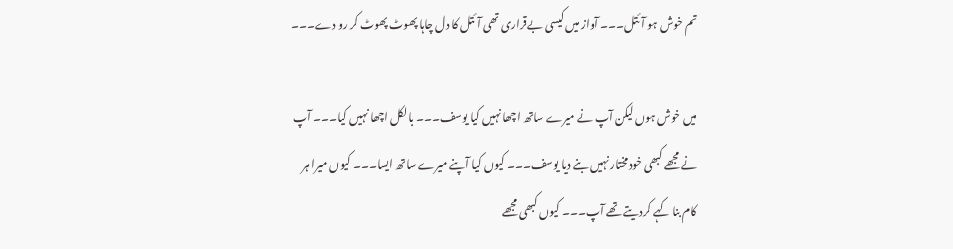تم خوش ہو آئتل۔۔۔ آواز میں کیسی بےقراری تھی آئتل کا دل چاہا پھوٹ پھوٹ کر رو دے۔۔۔

میں خوش ہوں لیکن آپ نے میرے ساتھ اچھا نہیں کیا یوسف۔۔۔ بالکل اچھا نہیں کیا۔۔۔ آپ نے مجھے کبھی خودمختار نہیں بنے دیا یوسف۔۔۔ کیوں کیا آپنے میرے ساتھ ایسا۔۔۔ کیوں میرا ہر کام بنا کہے کردیتے تھے آپ۔۔۔ کیوں کبھی مجھے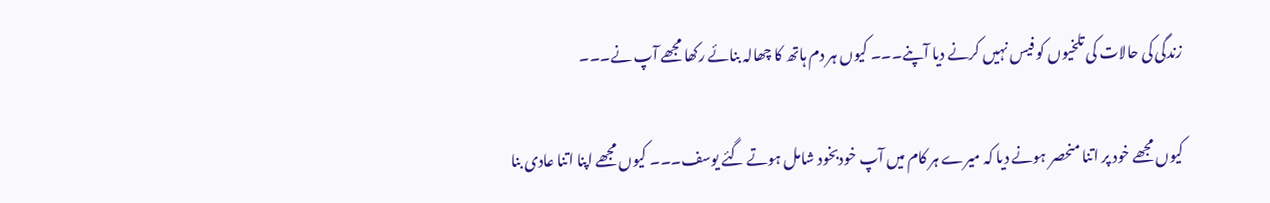زندگی کی حالات کی تلخیوں کو فیس نہیں کرنے دیا آپنے۔۔۔ کیوں ہر دم ہاتھ کا چھالہ بنائے رکھا مجھے آپ نے۔۔۔

کیوں مجھے خود پر اتنا منحصر ہونے دیا کہ میرے ہر کام میں آپ خودبخود شامل ہوتے گئے یوسف۔۔۔ کیوں مجھے اپنا اتنا عادی بنا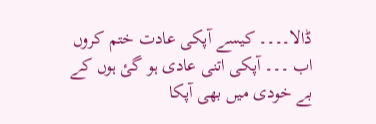ڈالا۔۔۔۔ کیسے آپکی عادت ختم کروں اب ۔۔۔ آپکی اتنی عادی ہو گئ ہوں کے بے خودی میں بھی آپکا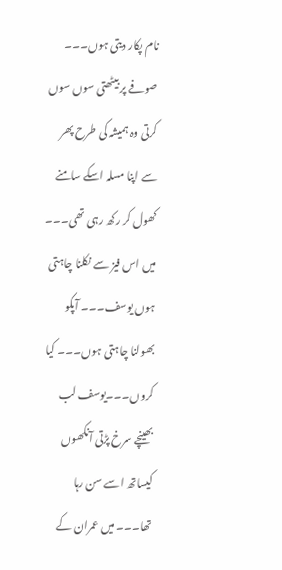نام پکار دیتی ہوں۔۔۔ صوفے پر بیٹھتی سوں سوں کرتی وہ ہمیشہ کی طرح پھر سے اپنا مسلہ اسکے سامنے کھول کر رکھ رہی تھی۔۔۔ میں اس فیز سے نکلنا چاہتی ہوں یوسف۔۔۔ آپکو بھولنا چاہتی ہوں۔۔۔ کیا کروں۔۔۔یوسف لب بھینچے سرخ پڑتی آنکھوں کیساتھ اسے سن رہا تھا۔۔۔ میں عمران کے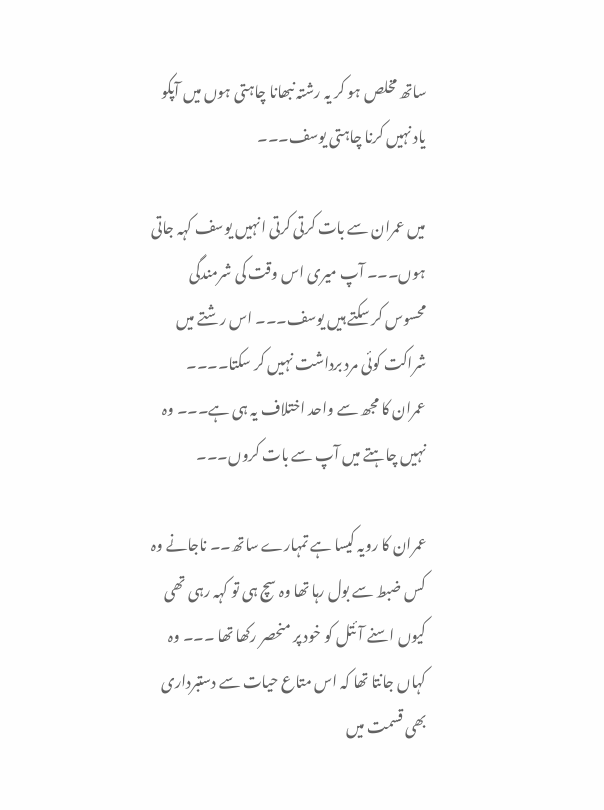ساتھ مخلص ہو کر یہ رشتہ نبھانا چاہتی ہوں میں آپکو یاد نہیں کرنا چاہتی یوسف۔۔۔

میں عمران سے بات کرتی کرتی انہیں یوسف کہہ جاتی ہوں۔۔۔ آپ میری اس وقت کی شرمندگی محسوس کر سکتے ہیں یوسف۔۔۔ اس رشتے میں شراکت کوئی مرد برداشت نہیں کر سکتا۔۔۔۔ عمران کا مجھ سے واحد اختلاف یہ ہی ہے۔۔۔ وہ نہیں چاہتے میں آپ سے بات کروں۔۔۔

عمران کا رویہ کیسا ہے تمہارے ساتھ۔۔ ناجانے وہ کس ضبط سے بول رہا تھا وہ سچ ہی تو کہہ رہی تھی کیوں اسنے آئتل کو خود پر منحصر رکھا تھا ۔۔۔ وہ کہاں جانتا تھا کہ اس متاع حیات سے دستبرداری بھی قسمت میں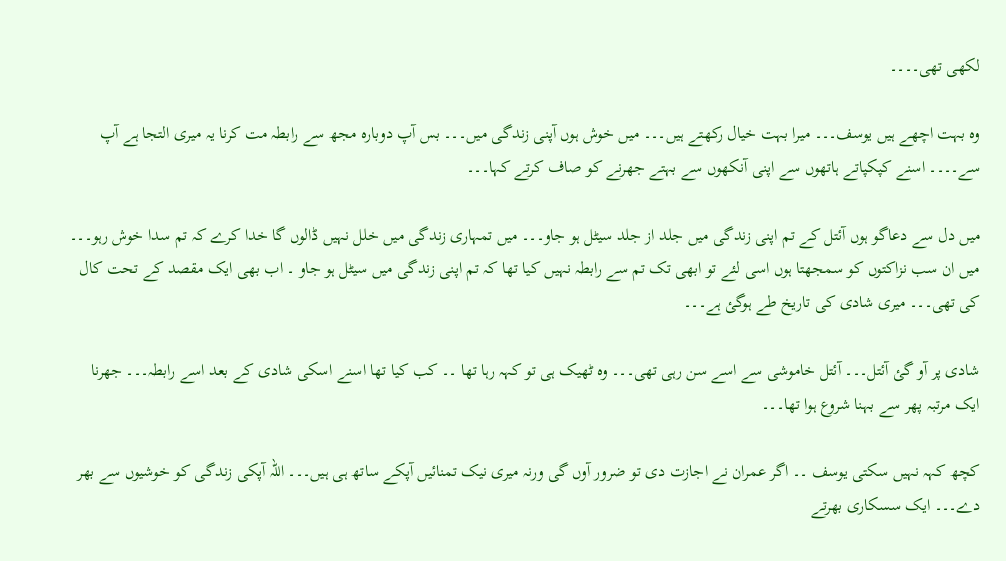لکھی تھی۔۔۔۔

وہ بہت اچھے ہیں یوسف۔۔۔ میرا بہت خیال رکھتے ہیں۔۔۔ میں خوش ہوں آپنی زندگی میں۔۔۔ بس آپ دوبارہ مجھ سے رابطہ مت کرنا یہ میری التجا ہے آپ سے۔۔۔۔ اسنے کپکپاتے ہاتھوں سے اپنی آنکھوں سے بہتے جھرنے کو صاف کرتے کہا۔۔۔

میں دل سے دعاگو ہوں آئتل کے تم اپنی زندگی میں جلد از جلد سیٹل ہو جاو۔۔۔ میں تمہاری زندگی میں خلل نہیں ڈالوں گا خدا کرے کہ تم سدا خوش رہو۔۔۔ میں ان سب نزاکتوں کو سمجھتا ہوں اسی لئے تو ابھی تک تم سے رابطہ نہیں کیا تھا کہ تم اپنی زندگی میں سیٹل ہو جاو ۔ اب بھی ایک مقصد کے تحت کال کی تھی۔۔۔ میری شادی کی تاریخ طے ہوگئ ہے۔۔۔

شادی پر آو گئ آئتل۔۔۔ آئتل خاموشی سے اسے سن رہی تھی۔۔۔ وہ ٹھیک ہی تو کہہ رہا تھا ۔۔ کب کیا تھا اسنے اسکی شادی کے بعد اسے رابطہ۔۔۔ جھرنا ایک مرتبہ پھر سے بہنا شروع ہوا تھا۔۔۔

کچھ کہہ نہیں سکتی یوسف ۔۔ اگر عمران نے اجازت دی تو ضرور آوں گی ورنہ میری نیک تمنائیں آپکے ساتھ ہی ہیں۔۔۔ اللہ آپکی زندگی کو خوشیوں سے بھر دے۔۔۔ ایک سسکاری بھرتے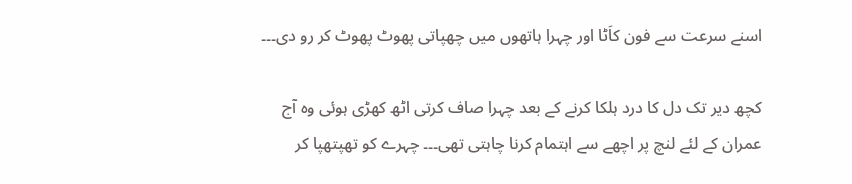اسنے سرعت سے فون کاَٹا اور چہرا ہاتھوں میں چھپاتی پھوٹ پھوٹ کر رو دی۔۔۔

کچھ دیر تک دل کا درد ہلکا کرنے کے بعد چہرا صاف کرتی اٹھ کھڑی ہوئی وہ آج عمران کے لئے لنچ پر اچھے سے اہتمام کرنا چاہتی تھی۔۔۔ چہرے کو تھپتھپا کر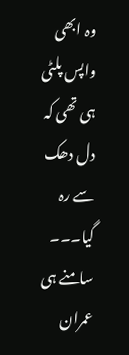وہ ابھی واپس پلٹی ہی تھی کہ دل دھک سے رہ گیا۔۔۔ سامنے ہی عمران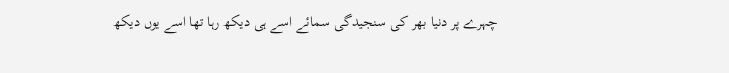چہرے پر دنیا بھر کی سنجیدگی سمائے اسے ہی دیکھ رہا تھا اسے یوں دیکھ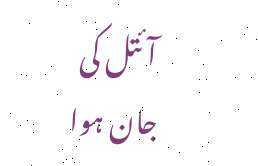آئتل کی جان ہوا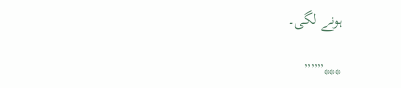ہونے لگی۔

***”””